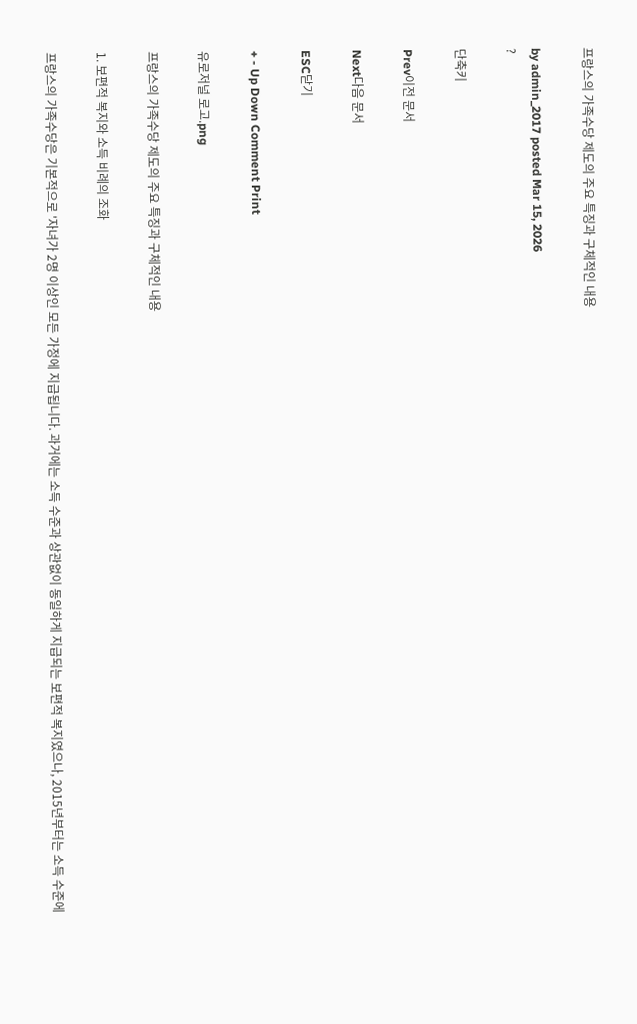프랑스의 가족수당 제도의 주요 특징과 구체적인 내용

by admin_2017 posted Mar 15, 2026
?

단축키

Prev이전 문서

Next다음 문서

ESC닫기

+ - Up Down Comment Print

유로저널 로고.png

프랑스의 가족수당 제도의 주요 특징과 구체적인 내용

1. 보편적 복지와 소득 비례의 조화

프랑스의 가족수당은 기본적으로 '자녀가 2명 이상인 모든 가정에 지급됩니다. 과거에는 소득 수준과 상관없이 동일하게 지급되는 보편적 복지였으나, 2015년부터는 소득 수준에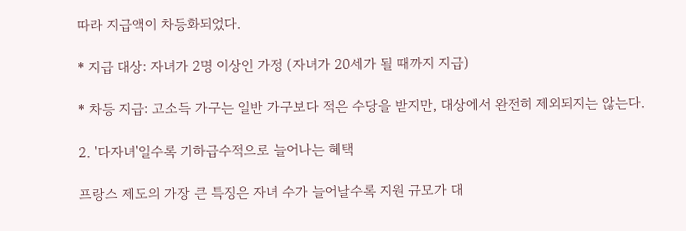따라 지급액이 차등화되었다.

* 지급 대상: 자녀가 2명 이상인 가정 (자녀가 20세가 될 때까지 지급)

* 차등 지급: 고소득 가구는 일반 가구보다 적은 수당을 받지만, 대상에서 완전히 제외되지는 않는다.

2. '다자녀'일수록 기하급수적으로 늘어나는 혜택

프랑스 제도의 가장 큰 특징은 자녀 수가 늘어날수록 지원 규모가 대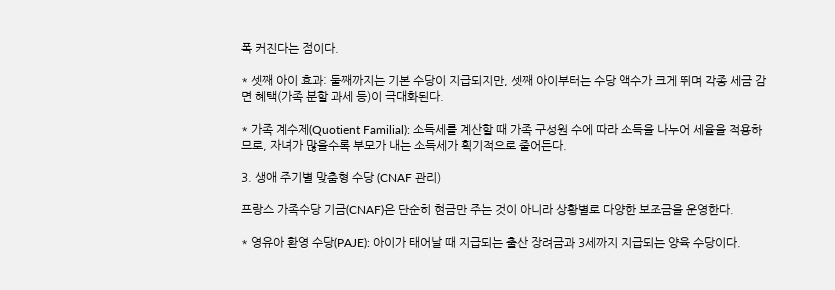폭 커진다는 점이다.

* 셋째 아이 효과: 둘째까지는 기본 수당이 지급되지만, 셋째 아이부터는 수당 액수가 크게 뛰며 각종 세금 감면 혜택(가족 분할 과세 등)이 극대화된다.

* 가족 계수제(Quotient Familial): 소득세를 계산할 때 가족 구성원 수에 따라 소득을 나누어 세율을 적용하므로, 자녀가 많을수록 부모가 내는 소득세가 획기적으로 줄어든다.

3. 생애 주기별 맞춤형 수당 (CNAF 관리)

프랑스 가족수당 기금(CNAF)은 단순히 현금만 주는 것이 아니라 상황별로 다양한 보조금을 운영한다.

* 영유아 환영 수당(PAJE): 아이가 태어날 때 지급되는 출산 장려금과 3세까지 지급되는 양육 수당이다.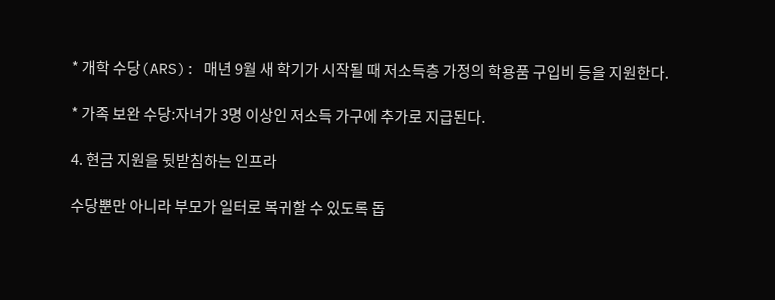* 개학 수당(ARS): 매년 9월 새 학기가 시작될 때 저소득층 가정의 학용품 구입비 등을 지원한다.

* 가족 보완 수당:자녀가 3명 이상인 저소득 가구에 추가로 지급된다.

4. 현금 지원을 뒷받침하는 인프라

수당뿐만 아니라 부모가 일터로 복귀할 수 있도록 돕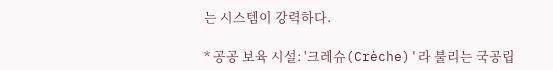는 시스템이 강력하다.

* 공공 보육 시설: '크레슈(Crèche)'라 불리는 국공립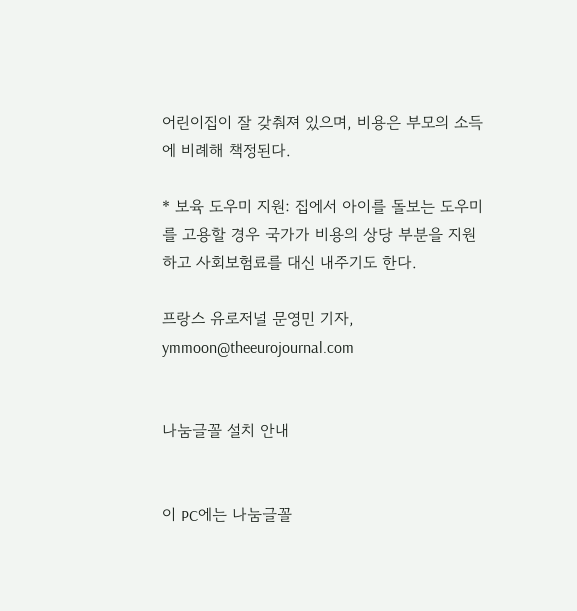어린이집이 잘 갖춰져 있으며, 비용은 부모의 소득에 비례해 책정된다.

* 보육 도우미 지원: 집에서 아이를 돌보는 도우미를 고용할 경우 국가가 비용의 상당 부분을 지원하고 사회보험료를 대신 내주기도 한다.

프랑스 유로저널 문영민 기자, ymmoon@theeurojournal.com


나눔글꼴 설치 안내


이 PC에는 나눔글꼴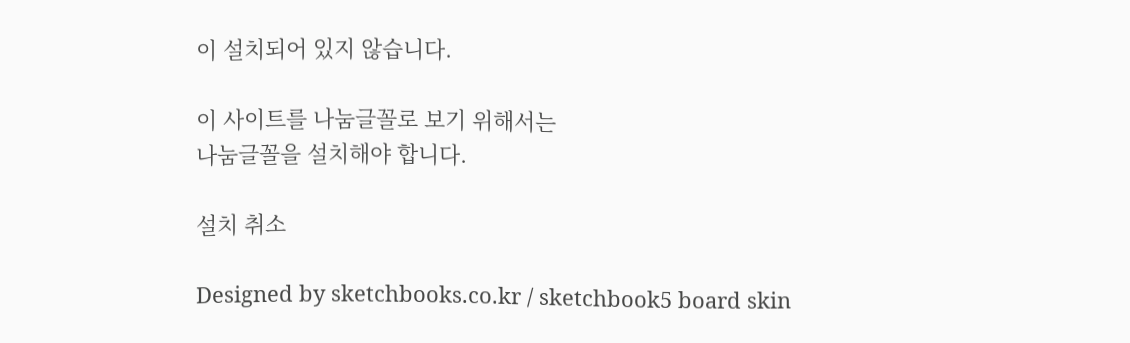이 설치되어 있지 않습니다.

이 사이트를 나눔글꼴로 보기 위해서는
나눔글꼴을 설치해야 합니다.

설치 취소

Designed by sketchbooks.co.kr / sketchbook5 board skin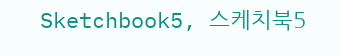Sketchbook5, 스케치북5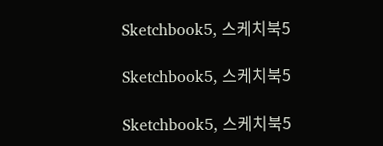Sketchbook5, 스케치북5

Sketchbook5, 스케치북5

Sketchbook5, 스케치북5